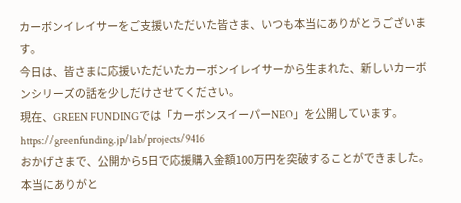カーボンイレイサーをご支援いただいた皆さま、いつも本当にありがとうございます。
今日は、皆さまに応援いただいたカーボンイレイサーから生まれた、新しいカーボンシリーズの話を少しだけさせてください。
現在、GREEN FUNDINGでは「カーボンスイーパーNEO」を公開しています。
https://greenfunding.jp/lab/projects/9416
おかげさまで、公開から5日で応援購入金額100万円を突破することができました。
本当にありがと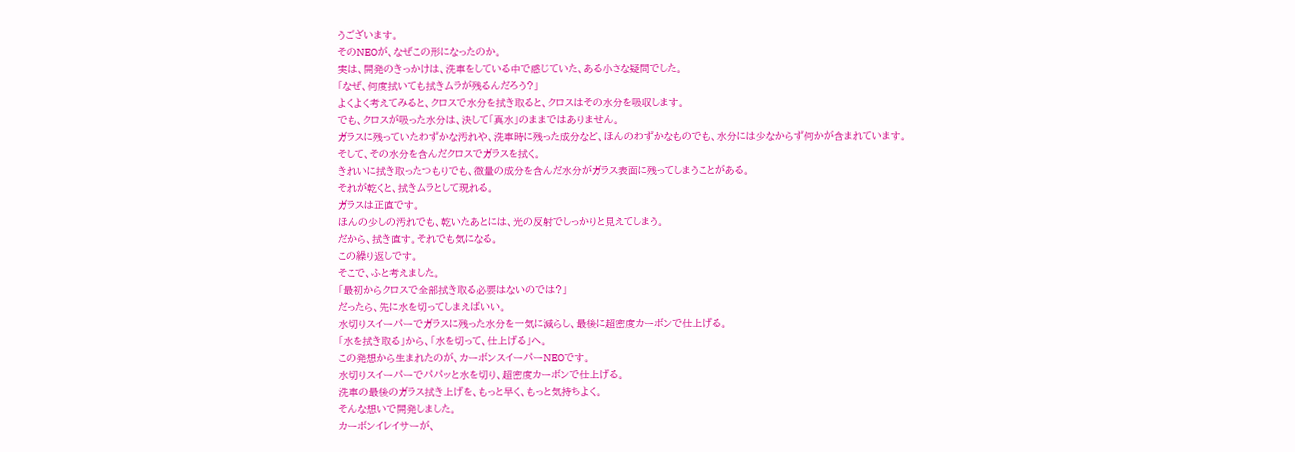うございます。
そのNEOが、なぜこの形になったのか。
実は、開発のきっかけは、洗車をしている中で感じていた、ある小さな疑問でした。
「なぜ、何度拭いても拭きムラが残るんだろう?」
よくよく考えてみると、クロスで水分を拭き取ると、クロスはその水分を吸収します。
でも、クロスが吸った水分は、決して「真水」のままではありません。
ガラスに残っていたわずかな汚れや、洗車時に残った成分など、ほんのわずかなものでも、水分には少なからず何かが含まれています。
そして、その水分を含んだクロスでガラスを拭く。
きれいに拭き取ったつもりでも、微量の成分を含んだ水分がガラス表面に残ってしまうことがある。
それが乾くと、拭きムラとして現れる。
ガラスは正直です。
ほんの少しの汚れでも、乾いたあとには、光の反射でしっかりと見えてしまう。
だから、拭き直す。それでも気になる。
この繰り返しです。
そこで、ふと考えました。
「最初からクロスで全部拭き取る必要はないのでは?」
だったら、先に水を切ってしまえばいい。
水切りスイーパーでガラスに残った水分を一気に減らし、最後に超密度カーボンで仕上げる。
「水を拭き取る」から、「水を切って、仕上げる」へ。
この発想から生まれたのが、カーボンスイーパーNEOです。
水切りスイーパーでパパッと水を切り、超密度カーボンで仕上げる。
洗車の最後のガラス拭き上げを、もっと早く、もっと気持ちよく。
そんな想いで開発しました。
カーボンイレイサーが、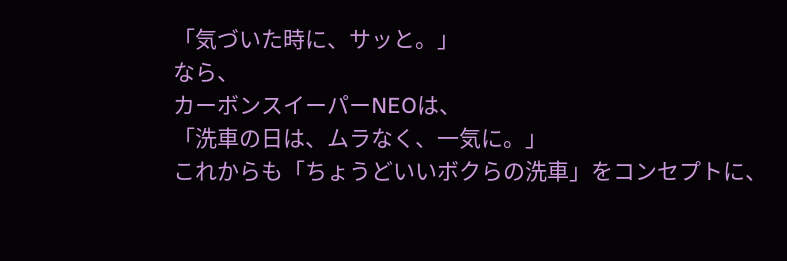「気づいた時に、サッと。」
なら、
カーボンスイーパーNEOは、
「洗車の日は、ムラなく、一気に。」
これからも「ちょうどいいボクらの洗車」をコンセプトに、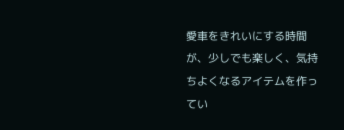愛車をきれいにする時間が、少しでも楽しく、気持ちよくなるアイテムを作ってい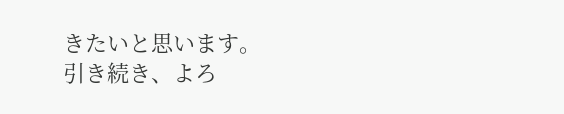きたいと思います。
引き続き、よろ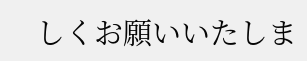しくお願いいたしま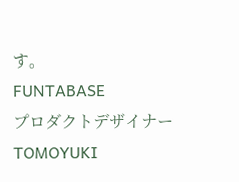す。
FUNTABASE
プロダクトデザイナー
TOMOYUKI